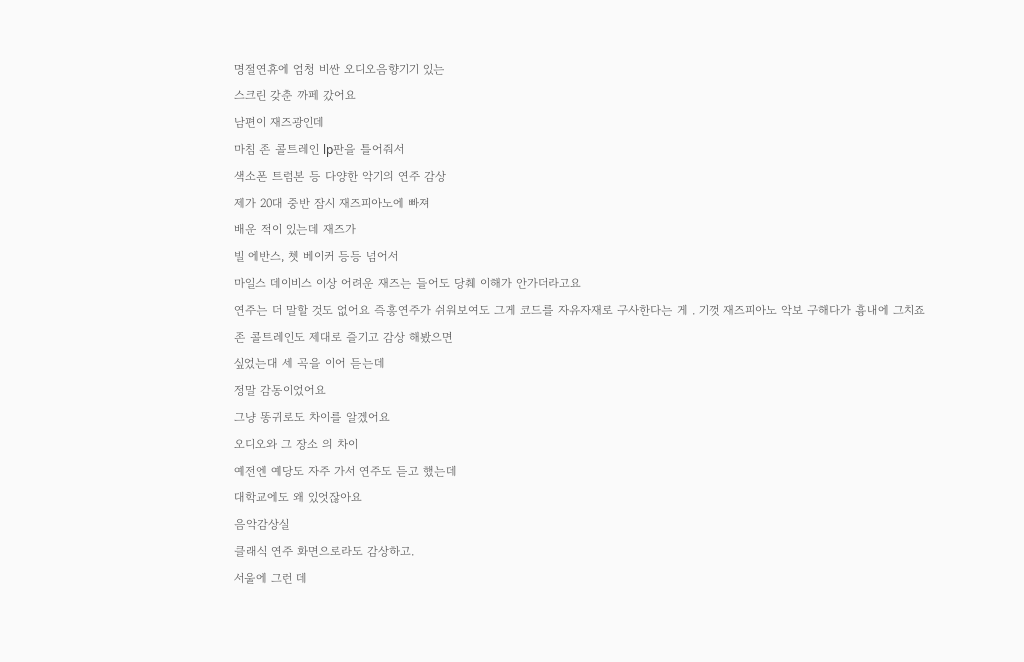명절연휴에 엄청 비싼 오디오음향기기 있는
스크린 갖춘 까페 갔어요
남편이 재즈광인데
마침 존 콜트레인 lp판을 틀어줘서
색소폰 트럼본 등 다양한 악기의 연주 감상
제가 20대 중반 잠시 재즈피아노에 빠져
배운 적이 있는데 재즈가
빌 에반스, 쳇 베이커 등등 넘어서
마일스 데이비스 이상 어려운 재즈는 들어도 당췌 이해가 안가더라고요
연주는 더 말할 것도 없어요 즉흥연주가 쉬워보여도 그게 코드를 자유자재로 구사한다는 게 . 기껏 재즈피아노 악보 구해다가 흉내에 그치죠
존 콜트레인도 제대로 즐기고 감상 해봤으면
싶었는대 세 곡을 이어 듣는데
정말 감동이었어요
그냥 똥귀로도 차이를 알겠어요
오디오와 그 장소 의 차이
예전엔 예당도 자주 가서 연주도 듣고 했는데
대학교에도 왜 있엇잖아요
음악감상실
클래식 연주 화면으로라도 감상하고.
서울에 그런 데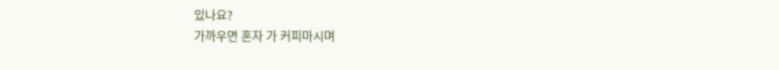있나요?
가까우면 혼자 가 커피마시며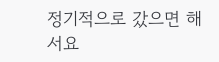정기적으로 갔으면 해서요